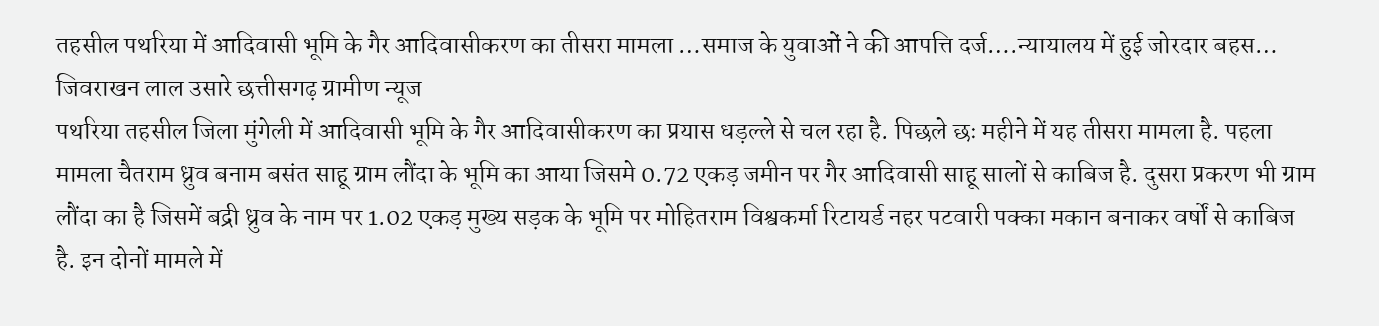तहसील पथरिया में आदिवासी भूमि के गैर आदिवासीकरण का तीसरा मामला …समाज के युवाओं ने की आपत्ति दर्ज….न्यायालय में हुई जोरदार बहस…
जिवराखन लाल उसारे छत्तीसगढ़ ग्रामीण न्यूज
पथरिया तहसील जिला मुंगेली में आदिवासी भूमि के गैर आदिवासीकरण का प्रयास धड़ल्ले से चल रहा है. पिछले छः महीने में यह तीसरा मामला है. पहला मामला चैतराम ध्रुव बनाम बसंत साहू ग्राम लौंदा के भूमि का आया जिसमे 0.72 एकड़ जमीन पर गैर आदिवासी साहू सालों से काबिज है. दुसरा प्रकरण भी ग्राम लौंदा का है जिसमें बद्री ध्रुव के नाम पर 1.02 एकड़ मुख्य सड़क के भूमि पर मोहितराम विश्वकर्मा रिटायर्ड नहर पटवारी पक्का मकान बनाकर वर्षों से काबिज है. इन दोनों मामले में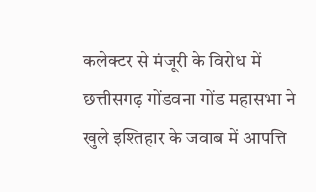कलेक्टर से मंजूरी के विरोध में छत्तीसगढ़ गोंडवना गोंड महासभा ने खुले इश्तिहार के जवाब में आपत्ति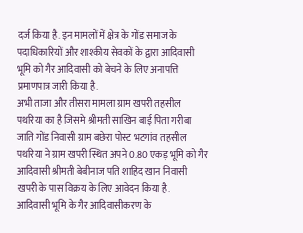दर्ज किया है. इन मामलों में क्षेत्र के गोंड समाज के पदाधिकारियों और शाश्कीय सेवकों के द्वारा आदिवासी भूमि को गैर आदिवासी को बेचने के लिए अनापत्ति प्रमाणपात्र जारी किया है.
अभी ताजा और तीसरा मामला ग्राम खपरी तहसील पथरिया का है जिसमे श्रीमती साखिन बाई पिता गरीबा जाति गोंड निवासी ग्राम बछेरा पोस्ट भटगांव तहसील पथरिया ने ग्राम खपरी स्थित अपने 0.80 एकड़ भूमि को गैर आदिवासी श्रीमती बेबीनाज पति शाहिद खान निवासी खपरी के पास विक्रय के लिए आवेदन किया है.
आदिवासी भूमि के गैर आदिवासीकरण के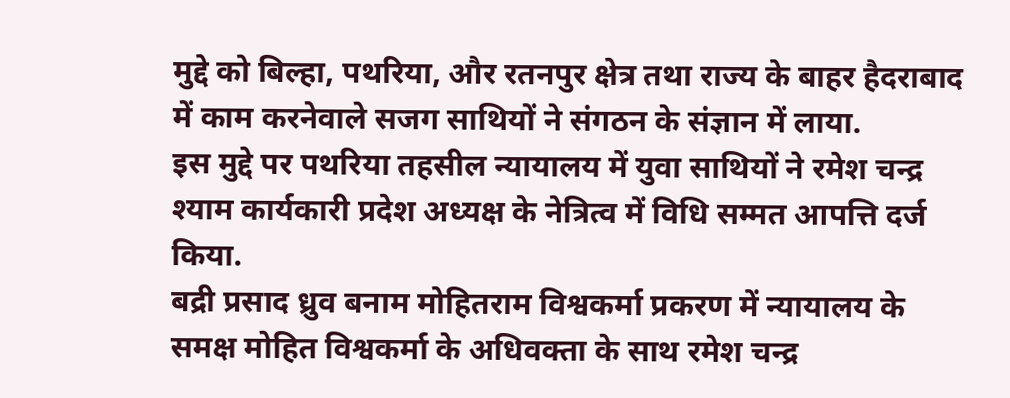मुद्दे को बिल्हा, पथरिया, और रतनपुर क्षेत्र तथा राज्य के बाहर हैदराबाद में काम करनेवाले सजग साथियों ने संगठन के संज्ञान में लाया.
इस मुद्दे पर पथरिया तहसील न्यायालय में युवा साथियों ने रमेश चन्द्र श्याम कार्यकारी प्रदेश अध्यक्ष के नेत्रित्व में विधि सम्मत आपत्ति दर्ज किया.
बद्री प्रसाद ध्रुव बनाम मोहितराम विश्वकर्मा प्रकरण में न्यायालय के समक्ष मोहित विश्वकर्मा के अधिवक्ता के साथ रमेश चन्द्र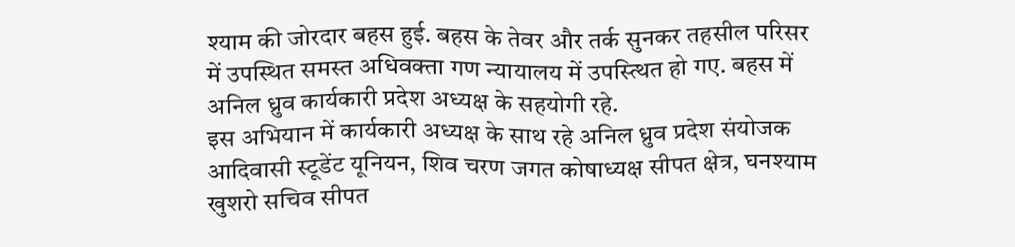श्याम की जोरदार बहस हुई. बहस के तेवर और तर्क सुनकर तहसील परिसर में उपस्थित समस्त अधिवक्ता गण न्यायालय में उपस्त्थित हो गए. बहस में अनिल ध्रुव कार्यकारी प्रदेश अध्यक्ष के सहयोगी रहे.
इस अभियान में कार्यकारी अध्यक्ष के साथ रहे अनिल ध्रुव प्रदेश संयोजक आदिवासी स्टूडेंट यूनियन, शिव चरण जगत कोषाध्यक्ष सीपत क्षेत्र, घनश्याम खुशरो सचिव सीपत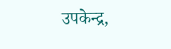उपकेन्द्र,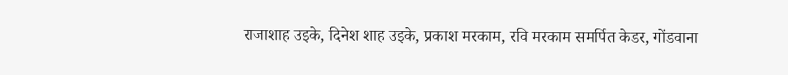राजाशाह उइके, दिनेश शाह उइके, प्रकाश मरकाम, रवि मरकाम समर्पित केडर, गोंडवाना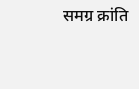समग्र क्रांति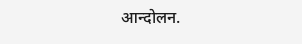आन्दोलन.